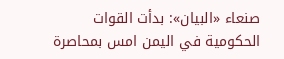صنعاء «البيان»: بدأت القوات الحكومية في اليمن امس بمحاصرة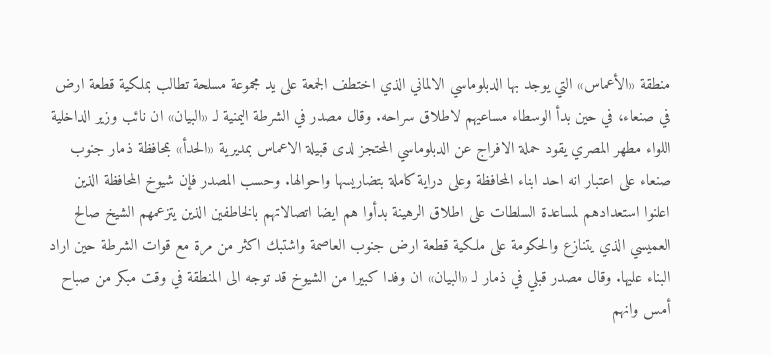منطقة «الأعماس» التي يوجد بها الدبلوماسي الالماني الذي اختطف الجمعة على يد مجموعة مسلحة تطالب بملكية قطعة ارض في صنعاء، في حين بدأ الوسطاء مساعيهم لاطلاق سراحه. وقال مصدر في الشرطة اليمنية لـ «البيان» ان نائب وزير الداخلية اللواء مطهر المصري يقود حملة الافراج عن الدبلوماسي المحتجز لدى قبيلة الاعماس بمديرية «الحدأ» بمحافظة ذمار جنوب صنعاء على اعتبار انه احد ابناء المحافظة وعلى دراية كاملة بتضاريسها واحوالها. وحسب المصدر فإن شيوخ المحافظة الذين اعلنوا استعدادهم لمساعدة السلطات على اطلاق الرهينة بدأوا هم ايضا اتصالاتهم بالخاطفين الذين يتزعمهم الشيخ صالح العميسي الذي يتنازع والحكومة على ملكية قطعة ارض جنوب العاصمة واشتبك اكثر من مرة مع قوات الشرطة حين اراد البناء عليها. وقال مصدر قبلي في ذمار لـ «البيان» ان وفدا كبيرا من الشيوخ قد توجه الى المنطقة في وقت مبكر من صباح أمس وانهم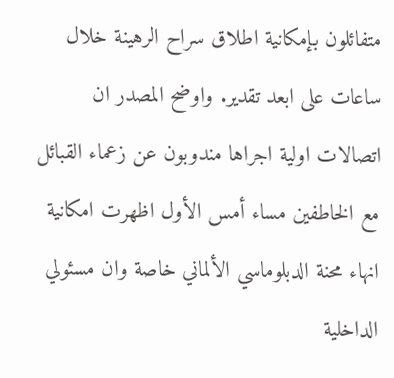متفائلون بإمكانية اطلاق سراح الرهينة خلال ساعات على ابعد تقدير. واوضح المصدر ان اتصالات اولية اجراها مندوبون عن زعماء القبائل مع الخاطفين مساء أمس الأول اظهرت امكانية انهاء محنة الدبلوماسي الألماني خاصة وان مسئولي الداخلية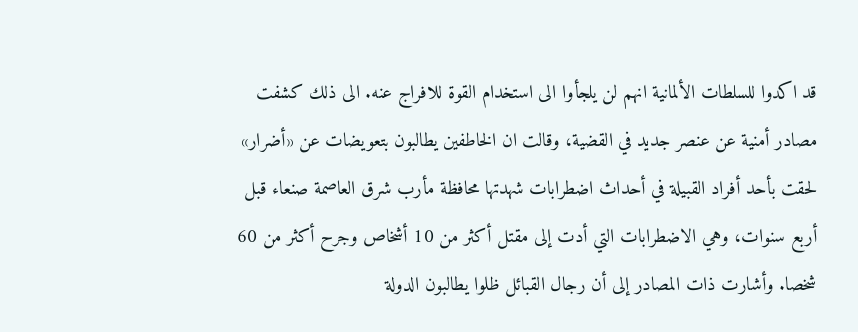قد اكدوا للسلطات الألمانية انهم لن يلجأوا الى استخدام القوة للافراج عنه. الى ذلك كشفت مصادر أمنية عن عنصر جديد في القضية، وقالت ان الخاطفين يطالبون بتعويضات عن «أضرار» لحقت بأحد أفراد القبيلة في أحداث اضطرابات شهدتها محافظة مأرب شرق العاصمة صنعاء قبل أربع سنوات، وهي الاضطرابات التي أدت إلى مقتل أكثر من 10 أشخاص وجرح أكثر من 60 شخصا. وأشارت ذات المصادر إلى أن رجال القبائل ظلوا يطالبون الدولة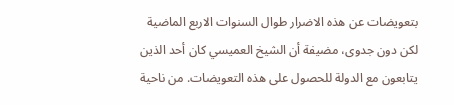بتعويضات عن هذه الاضرار طوال السنوات الاربع الماضية لكن دون جدوى، مضيفة أن الشيخ العميسي كان أحد الذين يتابعون مع الدولة للحصول على هذه التعويضات. من ناحية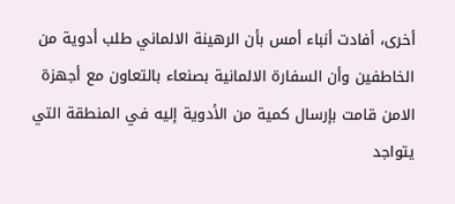أخرى، أفادت أنباء أمس بأن الرهينة الالماني طلب أدوية من الخاطفين وأن السفارة الالمانية بصنعاء بالتعاون مع أجهزة الامن قامت بإرسال كمية من الأدوية إليه في المنطقة التي يتواجد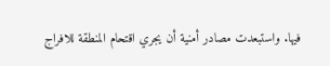فيها. واستبعدت مصادر أمنية أن يجري اقتحام المنطقة للافراج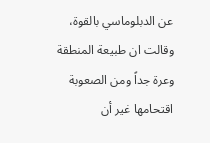عن الدبلوماسي بالقوة، وقالت ان طبيعة المنطقة وعرة جداً ومن الصعوبة اقتحامها غير أن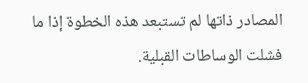المصادر ذاتها لم تستبعد هذه الخطوة إذا ما فشلت الوساطات القبلية.